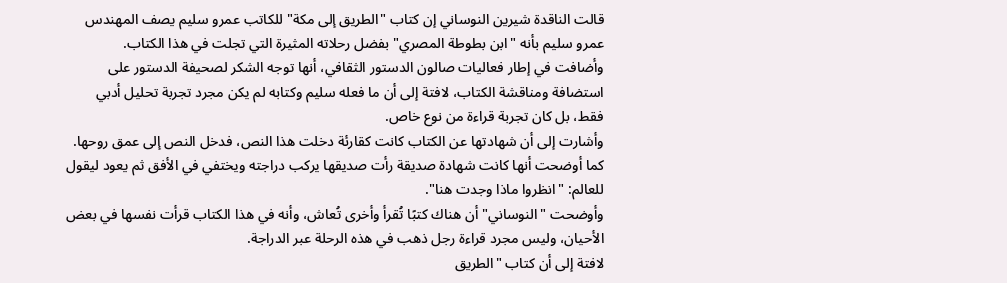قالت الناقدة شيرين النوساني إن كتاب "الطريق إلى مكة" للكاتب عمرو سليم يصف المهندس عمرو سليم بأنه "ابن بطوطة المصري" بفضل رحلاته المثيرة التي تجلت في هذا الكتاب.
وأضافت في إطار فعاليات صالون الدستور الثقافي، أنها توجه الشكر لصحيفة الدستور على استضافة ومناقشة الكتاب، لافتة إلى أن ما فعله سليم وكتابه لم يكن مجرد تجربة تحليل أدبي فقط، بل كان تجربة قراءة من نوع خاص.
وأشارت إلى أن شهادتها عن الكتاب كانت كقارئة دخلت هذا النص، فدخل النص إلى عمق روحها. كما أوضحت أنها كانت شهادة صديقة رأت صديقها يركب دراجته ويختفي في الأفق ثم يعود ليقول للعالم: "انظروا ماذا وجدت هنا".
وأوضحت "النوساني" أن هناك كتبًا تُقرأ وأخرى تُعاش، وأنه في هذا الكتاب قرأت نفسها في بعض الأحيان، وليس مجرد قراءة رجل ذهب في هذه الرحلة عبر الدراجة.
لافتة إلى أن كتاب "الطريق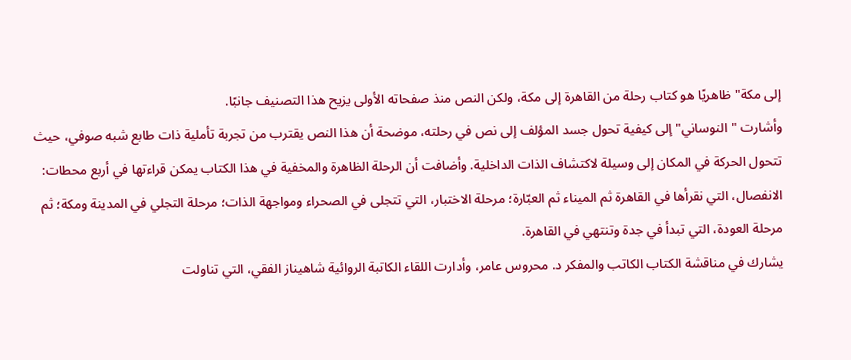إلى مكة" ظاهريًا هو كتاب رحلة من القاهرة إلى مكة، ولكن النص منذ صفحاته الأولى يزيح هذا التصنيف جانبًا.
وأشارت "النوساني" إلى كيفية تحول جسد المؤلف إلى نص في رحلته، موضحة أن هذا النص يقترب من تجربة تأملية ذات طابع شبه صوفي، حيث تتحول الحركة في المكان إلى وسيلة لاكتشاف الذات الداخلية. وأضافت أن الرحلة الظاهرة والمخفية في هذا الكتاب يمكن قراءتها في أربع محطات: الانفصال، التي نقرأها في القاهرة ثم الميناء ثم العبّارة؛ مرحلة الاختبار، التي تتجلى في الصحراء ومواجهة الذات؛ مرحلة التجلي في المدينة ومكة؛ ثم مرحلة العودة، التي تبدأ في جدة وتنتهي في القاهرة.
يشارك في مناقشة الكتاب الكاتب والمفكر د. محروس عامر، وأدارت اللقاء الكاتبة الروائية شاهيناز الفقي، التي تناولت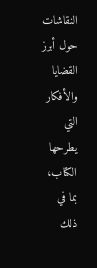النقاشات حول أبرز القضايا والأفكار التي يطرحها الكتاب، بما في ذلك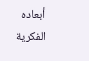أبعاده الفكرية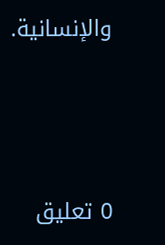والإنسانية.





0 تعليق